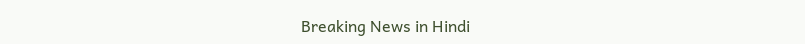Breaking News in Hindi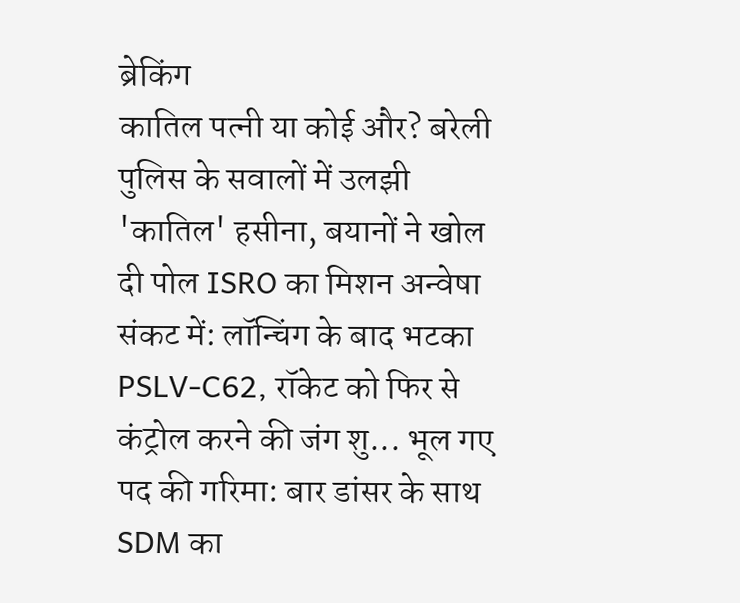ब्रेकिंग
कातिल पत्नी या कोई और? बरेली पुलिस के सवालों में उलझी 'कातिल' हसीना, बयानों ने खोल दी पोल ISRO का मिशन अन्वेषा संकट में: लॉन्चिंग के बाद भटका PSLV-C62, रॉकेट को फिर से कंट्रोल करने की जंग शु... भूल गए पद की गरिमा: बार डांसर के साथ SDM का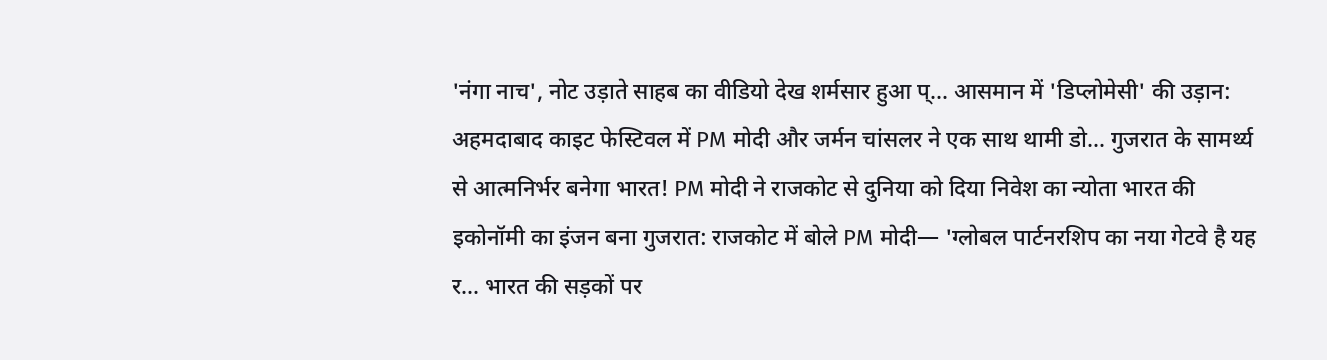'नंगा नाच', नोट उड़ाते साहब का वीडियो देख शर्मसार हुआ प्... आसमान में 'डिप्लोमेसी' की उड़ान: अहमदाबाद काइट फेस्टिवल में PM मोदी और जर्मन चांसलर ने एक साथ थामी डो... गुजरात के सामर्थ्य से आत्मनिर्भर बनेगा भारत! PM मोदी ने राजकोट से दुनिया को दिया निवेश का न्योता भारत की इकोनॉमी का इंजन बना गुजरात: राजकोट में बोले PM मोदी— 'ग्लोबल पार्टनरशिप का नया गेटवे है यह र... भारत की सड़कों पर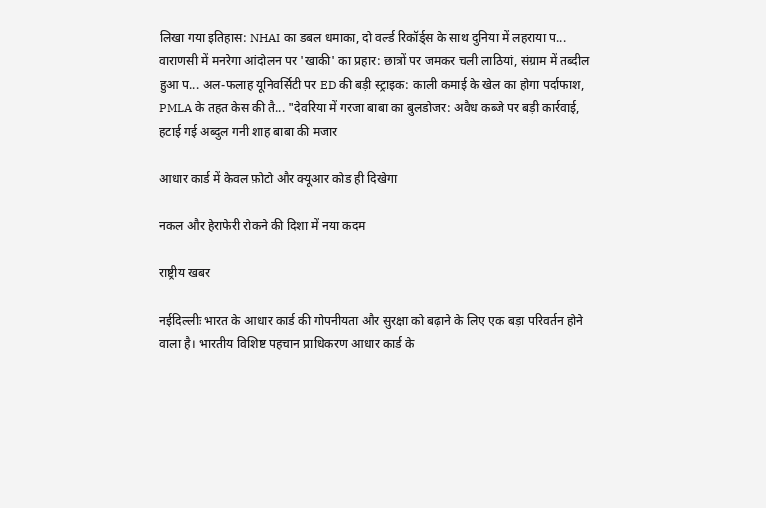लिखा गया इतिहास: NHAI का डबल धमाका, दो वर्ल्ड रिकॉर्ड्स के साथ दुनिया में लहराया प... वाराणसी में मनरेगा आंदोलन पर 'खाकी' का प्रहार: छात्रों पर जमकर चली लाठियां, संग्राम में तब्दील हुआ प... अल-फलाह यूनिवर्सिटी पर ED की बड़ी स्ट्राइक: काली कमाई के खेल का होगा पर्दाफाश, PMLA के तहत केस की तै... "देवरिया में गरजा बाबा का बुलडोजर: अवैध कब्जे पर बड़ी कार्रवाई, हटाई गई अब्दुल गनी शाह बाबा की मजार

आधार कार्ड में केवल फ़ोटो और क्यूआर कोड ही दिखेगा

नकल और हेराफेरी रोकने की दिशा में नया कदम

राष्ट्रीय खबर

नईदिल्लीः भारत के आधार कार्ड की गोपनीयता और सुरक्षा को बढ़ाने के लिए एक बड़ा परिवर्तन होने वाला है। भारतीय विशिष्ट पहचान प्राधिकरण आधार कार्ड के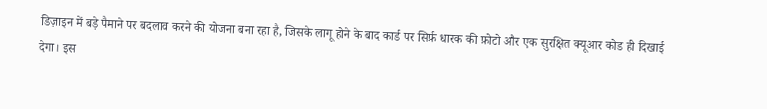डिज़ाइन में बड़े पैमाने पर बदलाव करने की योजना बना रहा है, जिसके लागू होने के बाद कार्ड पर सिर्फ़ धारक की फ़ोटो और एक सुरक्षित क्यूआर कोड ही दिखाई देगा। इस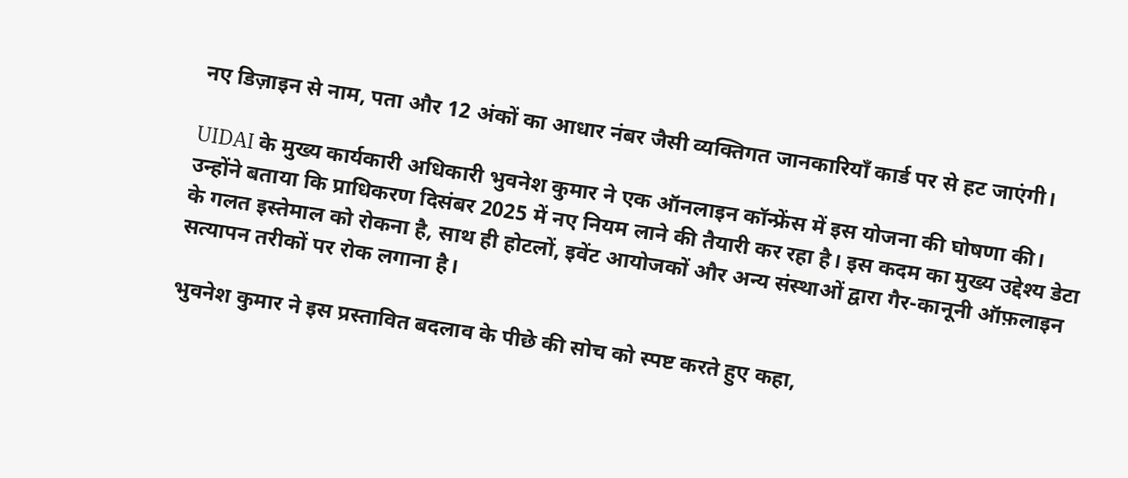नए डिज़ाइन से नाम, पता और 12 अंकों का आधार नंबर जैसी व्यक्तिगत जानकारियाँ कार्ड पर से हट जाएंगी।

UIDAI के मुख्य कार्यकारी अधिकारी भुवनेश कुमार ने एक ऑनलाइन कॉन्फ्रेंस में इस योजना की घोषणा की। उन्होंने बताया कि प्राधिकरण दिसंबर 2025 में नए नियम लाने की तैयारी कर रहा है। इस कदम का मुख्य उद्देश्य डेटा के गलत इस्तेमाल को रोकना है, साथ ही होटलों, इवेंट आयोजकों और अन्य संस्थाओं द्वारा गैर-कानूनी ऑफ़लाइन सत्यापन तरीकों पर रोक लगाना है।

भुवनेश कुमार ने इस प्रस्तावित बदलाव के पीछे की सोच को स्पष्ट करते हुए कहा,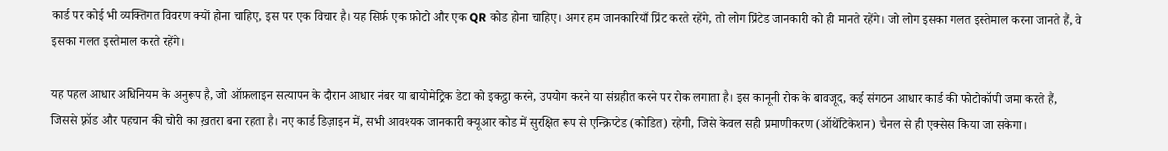कार्ड पर कोई भी व्यक्तिगत विवरण क्यों होना चाहिए, इस पर एक विचार है। यह सिर्फ़ एक फ़ोटो और एक QR कोड होना चाहिए। अगर हम जानकारियाँ प्रिंट करते रहेंगे, तो लोग प्रिंटेड जानकारी को ही मानते रहेंगे। जो लोग इसका गलत इस्तेमाल करना जानते हैं, वे इसका गलत इस्तेमाल करते रहेंगे।

यह पहल आधार अधिनियम के अनुरूप है, जो ऑफ़लाइन सत्यापन के दौरान आधार नंबर या बायोमेट्रिक डेटा को इकट्ठा करने, उपयोग करने या संग्रहीत करने पर रोक लगाता है। इस कानूनी रोक के बावजूद, कई संगठन आधार कार्ड की फोटोकॉपी जमा करते हैं, जिससे फ़्रॉड और पहचान की चोरी का ख़तरा बना रहता है। नए कार्ड डिज़ाइन में, सभी आवश्यक जानकारी क्यूआर कोड में सुरक्षित रूप से एन्क्रिप्टेड (कोडित) रहेगी, जिसे केवल सही प्रमाणीकरण (ऑथेंटिकेशन) चैनल से ही एक्सेस किया जा सकेगा।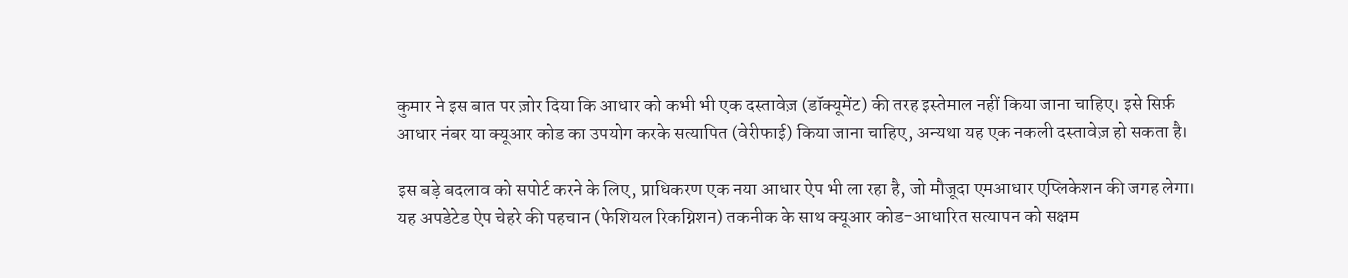कुमार ने इस बात पर ज़ोर दिया कि आधार को कभी भी एक दस्तावेज़ (डॉक्यूमेंट) की तरह इस्तेमाल नहीं किया जाना चाहिए। इसे सिर्फ़ आधार नंबर या क्यूआर कोड का उपयोग करके सत्यापित (वेरीफाई) किया जाना चाहिए, अन्यथा यह एक नकली दस्तावेज़ हो सकता है।

इस बड़े बदलाव को सपोर्ट करने के लिए, प्राधिकरण एक नया आधार ऐप भी ला रहा है, जो मौजूदा एमआधार एप्लिकेशन की जगह लेगा। यह अपडेटेड ऐप चेहरे की पहचान (फेशियल रिकग्निशन) तकनीक के साथ क्यूआर कोड-आधारित सत्यापन को सक्षम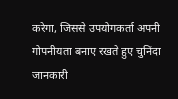करेगा, जिससे उपयोगकर्ता अपनी गोपनीयता बनाए रखते हुए चुनिंदा जानकारी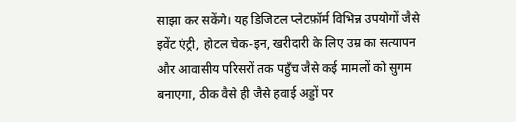साझा कर सकेंगे। यह डिजिटल प्लेटफ़ॉर्म विभिन्न उपयोगों जैसे इवेंट एंट्री, होटल चेक-इन, खरीदारी के लिए उम्र का सत्यापन और आवासीय परिसरों तक पहुँच जैसे कई मामलों को सुगम बनाएगा, ठीक वैसे ही जैसे हवाई अड्डों पर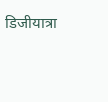डिजीयात्रा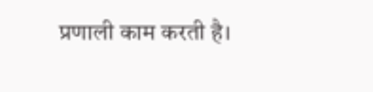प्रणाली काम करती है।